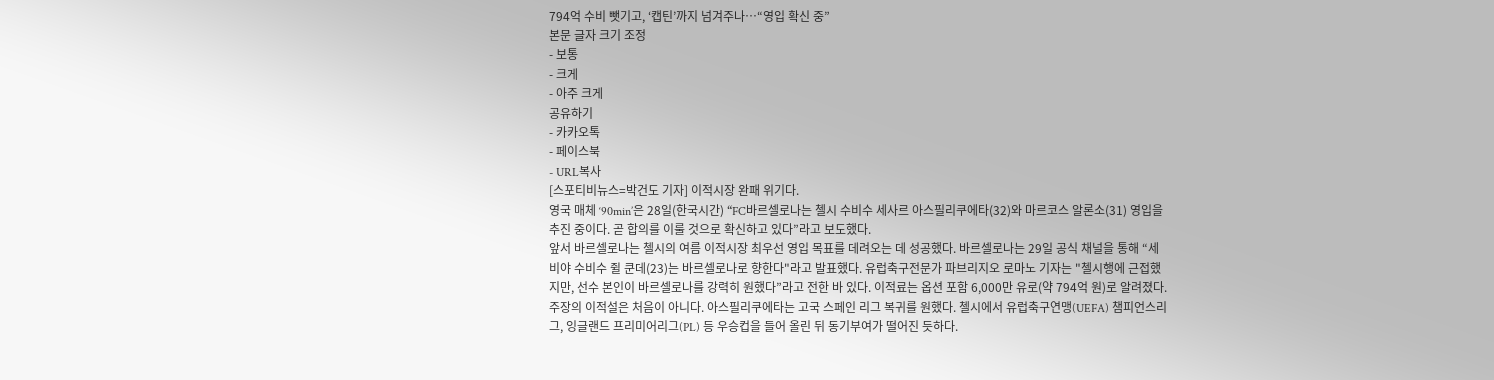794억 수비 뺏기고, ‘캡틴’까지 넘겨주나…“영입 확신 중”
본문 글자 크기 조정
- 보통
- 크게
- 아주 크게
공유하기
- 카카오톡
- 페이스북
- URL복사
[스포티비뉴스=박건도 기자] 이적시장 완패 위기다.
영국 매체 ‘90min’은 28일(한국시간) “FC바르셀로나는 첼시 수비수 세사르 아스필리쿠에타(32)와 마르코스 알론소(31) 영입을 추진 중이다. 곧 합의를 이룰 것으로 확신하고 있다”라고 보도했다.
앞서 바르셀로나는 첼시의 여름 이적시장 최우선 영입 목표를 데려오는 데 성공했다. 바르셀로나는 29일 공식 채널을 통해 “세비야 수비수 쥘 쿤데(23)는 바르셀로나로 향한다"라고 발표했다. 유럽축구전문가 파브리지오 로마노 기자는 "첼시행에 근접했지만, 선수 본인이 바르셀로나를 강력히 원했다”라고 전한 바 있다. 이적료는 옵션 포함 6,000만 유로(약 794억 원)로 알려졌다.
주장의 이적설은 처음이 아니다. 아스필리쿠에타는 고국 스페인 리그 복귀를 원했다. 첼시에서 유럽축구연맹(UEFA) 챔피언스리그, 잉글랜드 프리미어리그(PL) 등 우승컵을 들어 올린 뒤 동기부여가 떨어진 듯하다.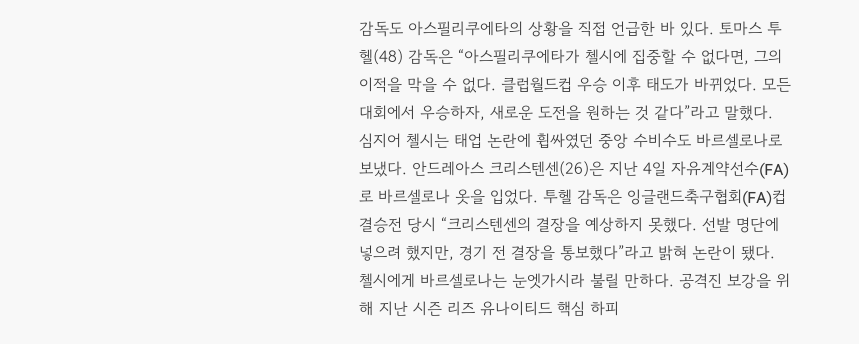감독도 아스필리쿠에타의 상황을 직접 언급한 바 있다. 토마스 투헬(48) 감독은 “아스필리쿠에타가 첼시에 집중할 수 없다면, 그의 이적을 막을 수 없다. 클럽월드컵 우승 이후 태도가 바뀌었다. 모든 대회에서 우승하자, 새로운 도전을 원하는 것 같다”라고 말했다.
심지어 첼시는 태업 논란에 휩싸였던 중앙 수비수도 바르셀로나로 보냈다. 안드레아스 크리스텐센(26)은 지난 4일 자유계약선수(FA)로 바르셀로나 옷을 입었다. 투헬 감독은 잉글랜드축구협회(FA)컵 결승전 당시 “크리스텐센의 결장을 예상하지 못했다. 선발 명단에 넣으려 했지만, 경기 전 결장을 통보했다”라고 밝혀 논란이 됐다.
첼시에게 바르셀로나는 눈엣가시라 불릴 만하다. 공격진 보강을 위해 지난 시즌 리즈 유나이티드 핵심 하피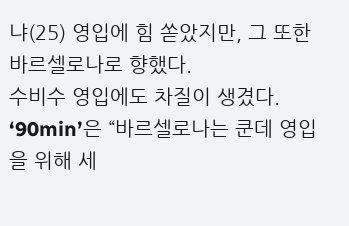냐(25) 영입에 힘 쏟았지만, 그 또한 바르셀로나로 향했다.
수비수 영입에도 차질이 생겼다. ‘90min’은 “바르셀로나는 쿤데 영입을 위해 세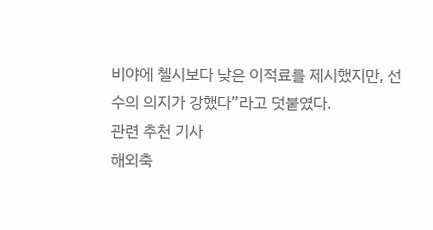비야에 첼시보다 낮은 이적료를 제시했지만, 선수의 의지가 강했다”라고 덧붙였다.
관련 추천 기사
해외축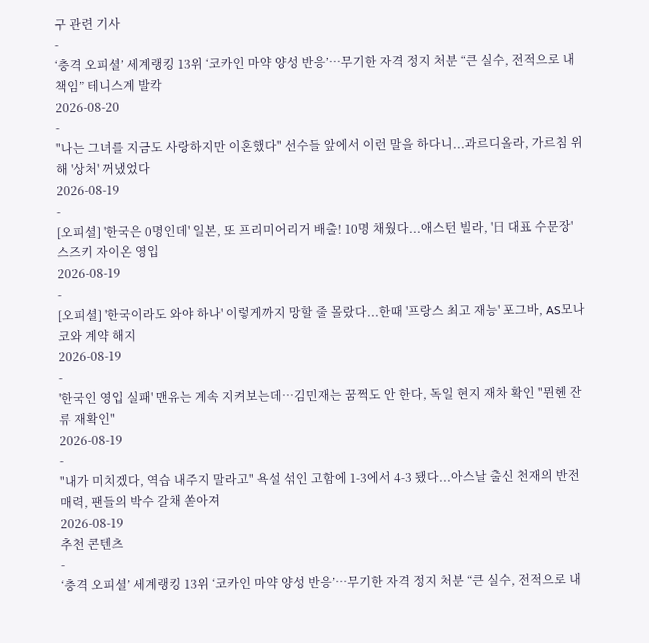구 관련 기사
-
‘충격 오피셜’ 세계랭킹 13위 ‘코카인 마약 양성 반응’…무기한 자격 정지 처분 “큰 실수, 전적으로 내 책임” 테니스계 발칵
2026-08-20
-
"나는 그녀를 지금도 사랑하지만 이혼했다" 선수들 앞에서 이런 말을 하다니...과르디올라, 가르침 위해 '상처' 꺼냈었다
2026-08-19
-
[오피셜] '한국은 0명인데' 일본, 또 프리미어리거 배출! 10명 채웠다...애스턴 빌라, '日 대표 수문장' 스즈키 자이온 영입
2026-08-19
-
[오피셜] '한국이라도 와야 하나' 이렇게까지 망할 줄 몰랐다...한때 '프랑스 최고 재능' 포그바, AS모나코와 계약 해지
2026-08-19
-
'한국인 영입 실패' 맨유는 계속 지켜보는데…김민재는 꿈쩍도 안 한다, 독일 현지 재차 확인 "뮌헨 잔류 재확인"
2026-08-19
-
"내가 미치겠다, 역습 내주지 말라고" 욕설 섞인 고함에 1-3에서 4-3 됐다...아스날 출신 천재의 반전 매력, 팬들의 박수 갈채 쏟아져
2026-08-19
추천 콘텐츠
-
‘충격 오피셜’ 세계랭킹 13위 ‘코카인 마약 양성 반응’…무기한 자격 정지 처분 “큰 실수, 전적으로 내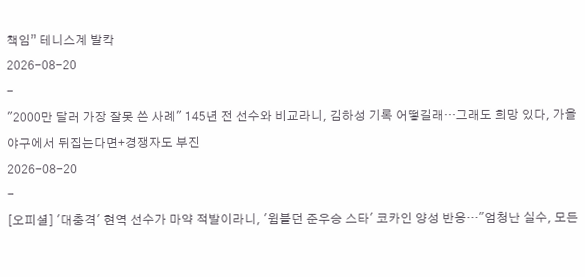책임” 테니스계 발칵
2026-08-20
-
"2000만 달러 가장 잘못 쓴 사례" 145년 전 선수와 비교라니, 김하성 기록 어떻길래…그래도 희망 있다, 가을야구에서 뒤집는다면+경쟁자도 부진
2026-08-20
-
[오피셜] '대충격' 현역 선수가 마약 적발이라니, '윔블던 준우승 스타' 코카인 양성 반응…"엄청난 실수, 모든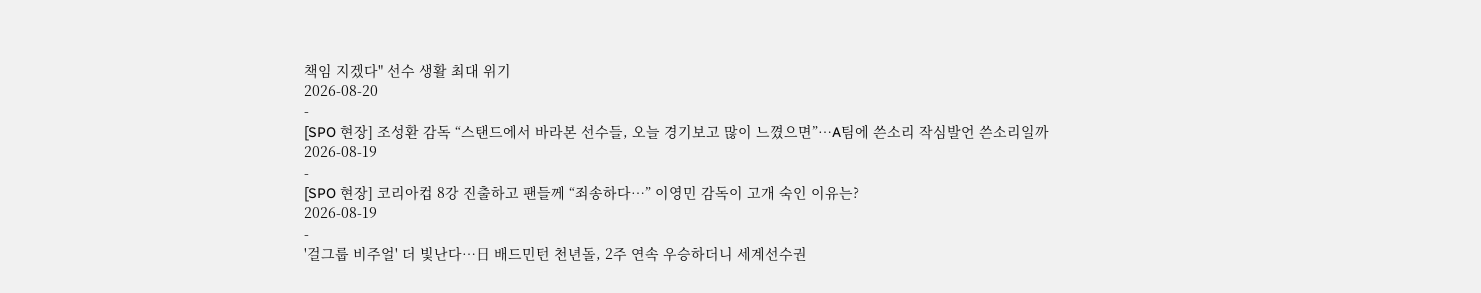책임 지겠다" 선수 생활 최대 위기
2026-08-20
-
[SPO 현장] 조성환 감독 “스탠드에서 바라본 선수들, 오늘 경기보고 많이 느꼈으면”…A팀에 쓴소리 작심발언 쓴소리일까
2026-08-19
-
[SPO 현장] 코리아컵 8강 진출하고 팬들께 “죄송하다…” 이영민 감독이 고개 숙인 이유는?
2026-08-19
-
'걸그룹 비주얼' 더 빛난다…日 배드민턴 천년돌, 2주 연속 우승하더니 세계선수권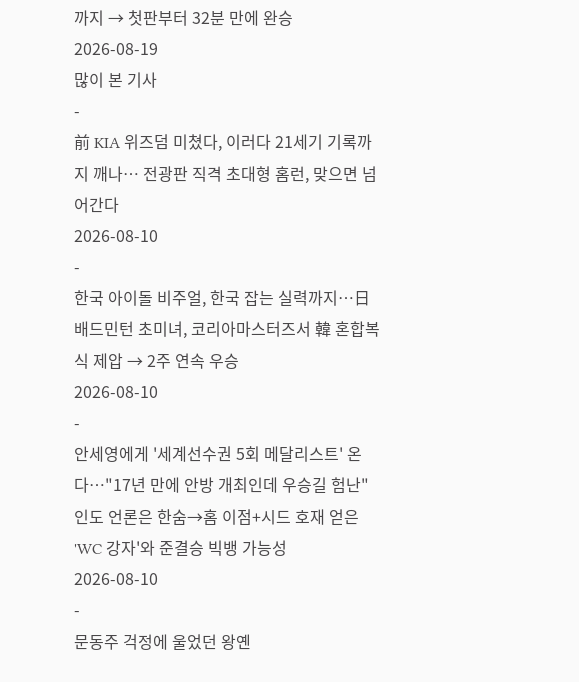까지 → 첫판부터 32분 만에 완승
2026-08-19
많이 본 기사
-
前 KIA 위즈덤 미쳤다, 이러다 21세기 기록까지 깨나… 전광판 직격 초대형 홈런, 맞으면 넘어간다
2026-08-10
-
한국 아이돌 비주얼, 한국 잡는 실력까지…日 배드민턴 초미녀, 코리아마스터즈서 韓 혼합복식 제압 → 2주 연속 우승
2026-08-10
-
안세영에게 '세계선수권 5회 메달리스트' 온다…"17년 만에 안방 개최인데 우승길 험난" 인도 언론은 한숨→홈 이점+시드 호재 얻은 'WC 강자'와 준결승 빅뱅 가능성
2026-08-10
-
문동주 걱정에 울었던 왕옌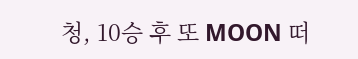청, 10승 후 또 MOON 떠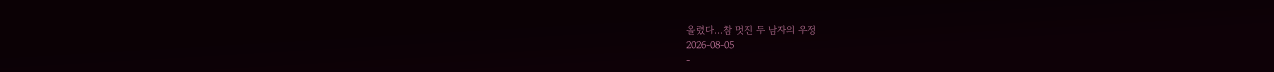올렸다…참 멋진 두 남자의 우정
2026-08-05
-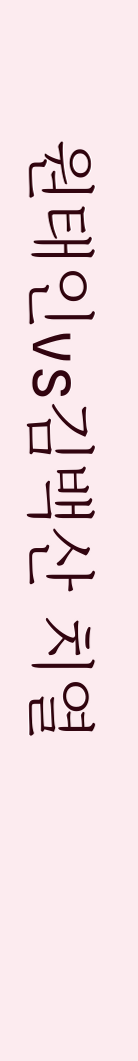원태인vs김백산 치열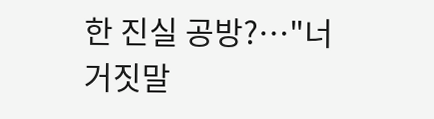한 진실 공방?…"너 거짓말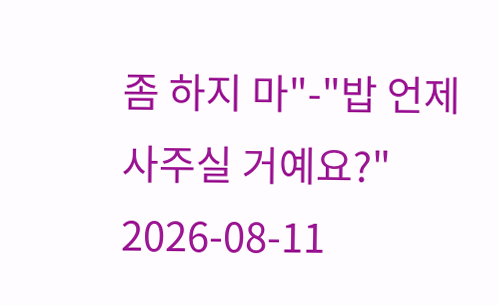좀 하지 마"-"밥 언제 사주실 거예요?"
2026-08-11